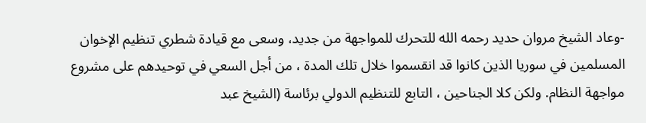-وعاد الشيخ مروان حديد رحمه الله للتحرك للمواجهة من جديد، وسعى مع قيادة شطري تنظيم الإخوان المسلمين في سوريا الذين كانوا قد انقسموا خلال تلك المدة ، من أجل السعي في توحيدهم على مشروع مواجهة النظام. ولكن كلا الجناحين ، التابع للتنظيم الدولي برئاسة (الشيخ عبد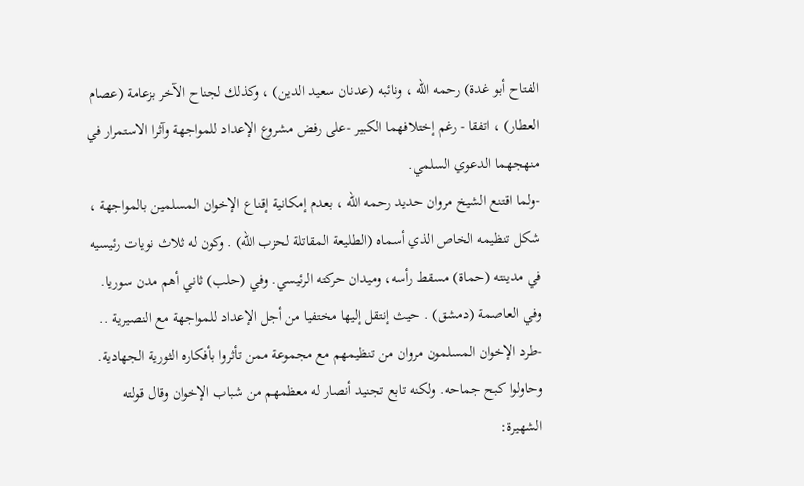الفتاح أبو غدة) رحمه الله ، ونائبه (عدنان سعيد الدين) ، وكذلك لجناح الآخر بزعامة (عصام العطار) ، اتفقا - رغم إختلافهما الكبير -على رفض مشروع الإعداد للمواجهة وآثرا الاستمرار في منهجهما الدعوي السلمي.
-ولما اقتنع الشيخ مروان حديد رحمه الله ، بعدم إمكانية إقناع الإخوان المسلمين بالمواجهة ، شكل تنظيمه الخاص الذي أسماه (الطليعة المقاتلة لحزب الله) . وكون له ثلاث نويات رئيسيه في مدينته (حماة) مسقط رأسه، وميدان حركته الرئيسي. وفي (حلب) ثاني أهم مدن سوريا. وفي العاصمة (دمشق) . حيث إنتقل إليها مختفيا من أجل الإعداد للمواجهة مع النصيرية ..
-طرد الإخوان المسلمون مروان من تنظيمهم مع مجموعة ممن تأثروا بأفكاره الثورية الجهادية. وحاولوا كبح جماحه. ولكنه تابع تجنيد أنصار له معظمهم من شباب الإخوان وقال قولته الشهيرة: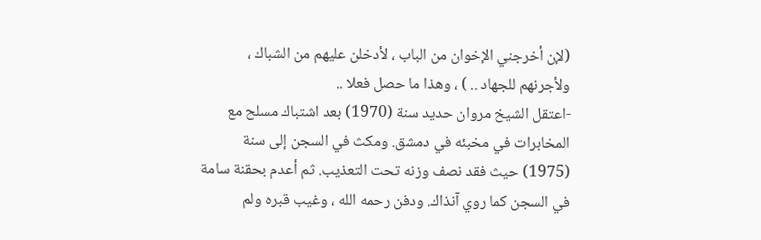(لإن أخرجني الإخوان من الباب ، لأدخلن عليهم من الشباك ، ولأجرنهم للجهاد .. ) ، وهذا ما حصل فعلا ..
-اعتقل الشيخ مروان حديد سنة (1970) بعد اشتباك مسلح مع المخابرات في مخبئه في دمشق. ومكث في السجن إلى سنة (1975) حيث فقد نصف وزنه تحت التعذيب. ثم أعدم بحقنة سامة في السجن كما روي آنذاك. ودفن رحمه الله ، وغيب قبره ولم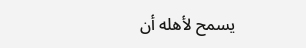يسمح لأهله أن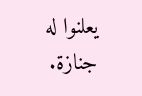يعلنوا له جنازة.